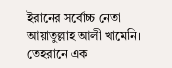ইরানের সর্বোচ্চ নেতা আয়াতুল্লাহ আলী খামেনি। তেহরানে এক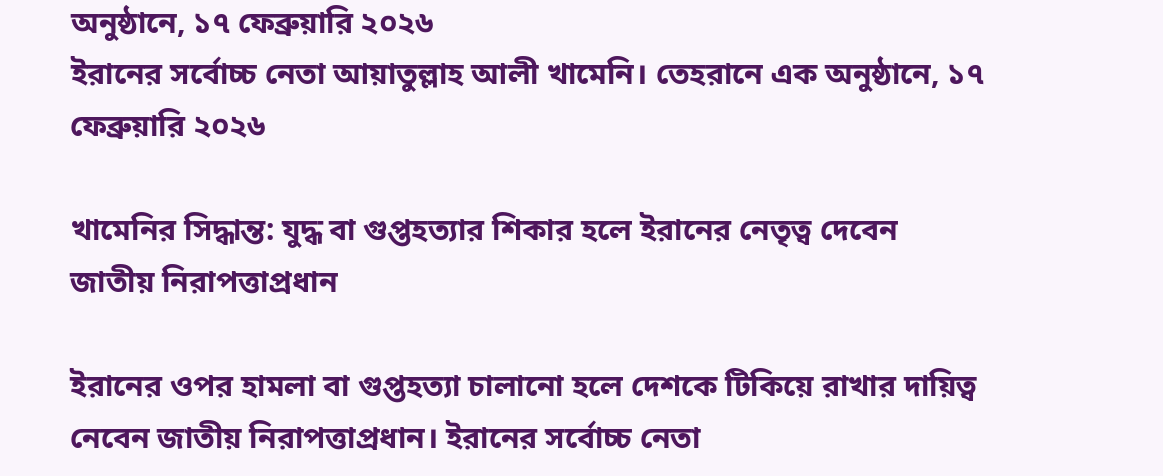অনুষ্ঠানে, ১৭ ফেব্রুয়ারি ২০২৬
ইরানের সর্বোচ্চ নেতা আয়াতুল্লাহ আলী খামেনি। তেহরানে এক অনুষ্ঠানে, ১৭ ফেব্রুয়ারি ২০২৬

খামেনির সিদ্ধান্ত: যুদ্ধ বা গুপ্তহত্যার শিকার হলে ইরানের নেতৃত্ব দেবেন জাতীয় নিরাপত্তাপ্রধান

ইরানের ওপর হামলা বা গুপ্তহত্যা চালানো হলে দেশকে টিকিয়ে রাখার দায়িত্ব নেবেন জাতীয় নিরাপত্তাপ্রধান। ইরানের সর্বোচ্চ নেতা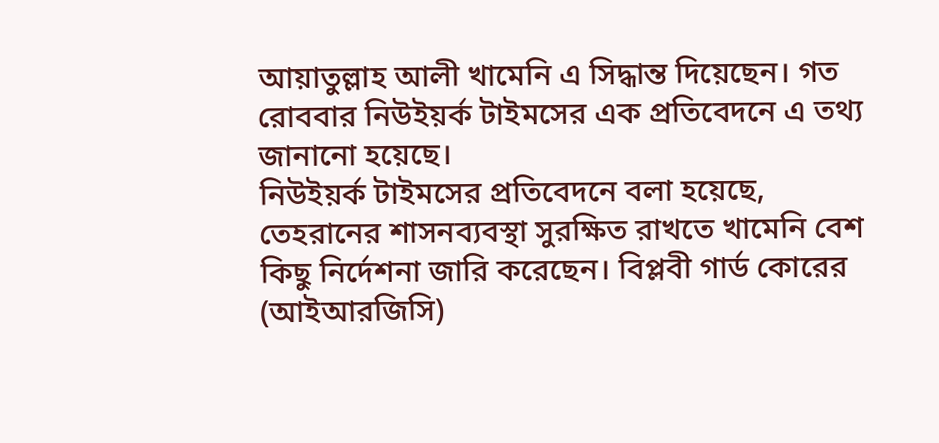আয়াতুল্লাহ আলী খামেনি এ সিদ্ধান্ত দিয়েছেন। গত রোববার নিউইয়র্ক টাইমসের এক প্রতিবেদনে এ তথ্য জানানো হয়েছে।
নিউইয়র্ক টাইমসের প্রতিবেদনে বলা হয়েছে, তেহরানের শাসনব্যবস্থা সুরক্ষিত রাখতে খামেনি বেশ কিছু নির্দেশনা জারি করেছেন। বিপ্লবী গার্ড কোরের (আইআরজিসি)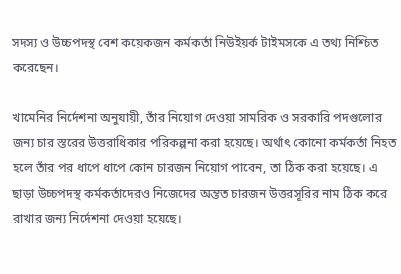সদস্য ও উচ্চপদস্থ বেশ কয়েকজন কর্মকর্তা নিউইয়র্ক টাইমসকে এ তথ্য নিশ্চিত করেছেন।

খামেনির নির্দেশনা অনুযায়ী, তাঁর নিয়োগ দেওয়া সামরিক ও সরকারি পদগুলোর জন্য চার স্তরের উত্তরাধিকার পরিকল্পনা করা হয়েছে। অর্থাৎ কোনো কর্মকর্তা নিহত হলে তাঁর পর ধাপে ধাপে কোন চারজন নিয়োগ পাবেন, তা ঠিক করা হয়েছে। এ ছাড়া উচ্চপদস্থ কর্মকর্তাদেরও নিজেদের অন্তত চারজন উত্তরসূরির নাম ঠিক করে রাখার জন্য নির্দেশনা দেওয়া হয়েছে।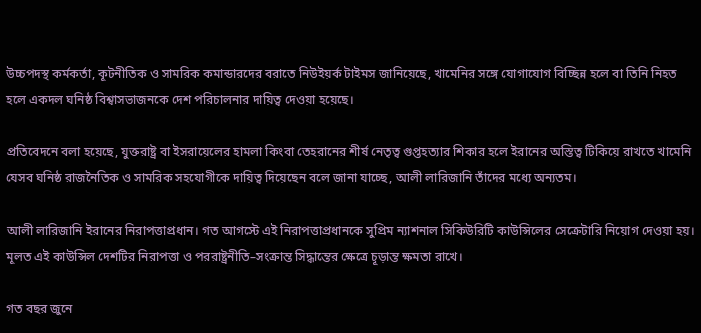উচ্চপদস্থ কর্মকর্তা, কূটনীতিক ও সামরিক কমান্ডারদের বরাতে নিউইয়র্ক টাইমস জানিয়েছে, খামেনির সঙ্গে যোগাযোগ বিচ্ছিন্ন হলে বা তিনি নিহত হলে একদল ঘনিষ্ঠ বিশ্বাসভাজনকে দেশ পরিচালনার দায়িত্ব দেওয়া হয়েছে।

প্রতিবেদনে বলা হয়েছে, যুক্তরাষ্ট্র বা ইসরায়েলের হামলা কিংবা তেহরানের শীর্ষ নেতৃত্ব গুপ্তহত্যার শিকার হলে ইরানের অস্তিত্ব টিকিয়ে রাখতে খামেনি যেসব ঘনিষ্ঠ রাজনৈতিক ও সামরিক সহযোগীকে দায়িত্ব দিয়েছেন বলে জানা যাচ্ছে, আলী লারিজানি তাঁদের মধ্যে অন্যতম।

আলী লারিজানি ইরানের নিরাপত্তাপ্রধান। গত আগস্টে এই নিরাপত্তাপ্রধানকে সুপ্রিম ন্যাশনাল সিকিউরিটি কাউন্সিলের সেক্রেটারি নিয়োগ দেওয়া হয়। মূলত এই কাউন্সিল দেশটির নিরাপত্তা ও পররাষ্ট্রনীতি–সংক্রান্ত সিদ্ধান্তের ক্ষেত্রে চূড়ান্ত ক্ষমতা রাখে।

গত বছর জুনে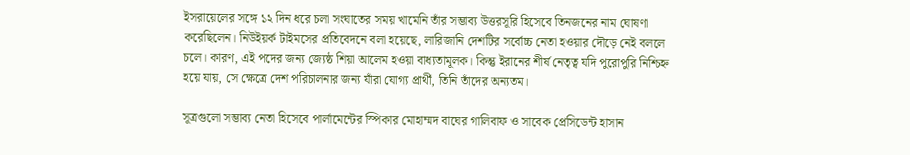ইসরায়েলের সঙ্গে ১২ দিন ধরে চলা সংঘাতের সময় খামেনি তাঁর সম্ভাব্য উত্তরসূরি হিসেবে তিনজনের নাম ঘোষণা করেছিলেন। নিউইয়র্ক টাইমসের প্রতিবেদনে বলা হয়েছে, লারিজানি দেশটির সর্বোচ্চ নেতা হওয়ার দৌড়ে নেই বললে চলে। কারণ, এই পদের জন্য জ্যেষ্ঠ শিয়া আলেম হওয়া বাধ্যতামূলক। কিন্তু ইরানের শীর্ষ নেতৃত্ব যদি পুরোপুরি নিশ্চিহ্ন হয়ে যায়, সে ক্ষেত্রে দেশ পরিচালনার জন্য যাঁরা যোগ্য প্রার্থী, তিনি তাঁদের অন্যতম।

সূত্রগুলো সম্ভাব্য নেতা হিসেবে পার্লামেন্টের স্পিকার মোহাম্মদ বাঘের গালিবাফ ও সাবেক প্রেসিডেন্ট হাসান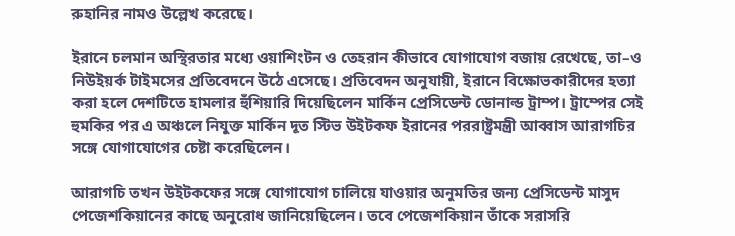রুহানির নামও উল্লেখ করেছে।

ইরানে চলমান অস্থিরতার মধ্যে ওয়াশিংটন ও তেহরান কীভাবে যোগাযোগ বজায় রেখেছে, তা–ও নিউইয়র্ক টাইমসের প্রতিবেদনে উঠে এসেছে। প্রতিবেদন অনুযায়ী, ইরানে বিক্ষোভকারীদের হত্যা করা হলে দেশটিতে হামলার হুঁশিয়ারি দিয়েছিলেন মার্কিন প্রেসিডেন্ট ডোনাল্ড ট্রাম্প। ট্রাম্পের সেই হুমকির পর এ অঞ্চলে নিযুক্ত মার্কিন দূত স্টিভ উইটকফ ইরানের পররাষ্ট্রমন্ত্রী আব্বাস আরাগচির সঙ্গে যোগাযোগের চেষ্টা করেছিলেন।

আরাগচি তখন উইটকফের সঙ্গে যোগাযোগ চালিয়ে যাওয়ার অনুমতির জন্য প্রেসিডেন্ট মাসুদ পেজেশকিয়ানের কাছে অনুরোধ জানিয়েছিলেন। তবে পেজেশকিয়ান তাঁকে সরাসরি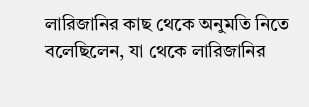লারিজানির কাছ থেকে অনুমতি নিতে বলেছিলেন, যা থেকে লারিজানির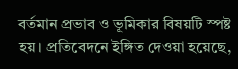বর্তমান প্রভাব ও ভূমিকার বিষয়টি স্পষ্ট হয়। প্রতিবেদনে ইঙ্গিত দেওয়া হয়েছে,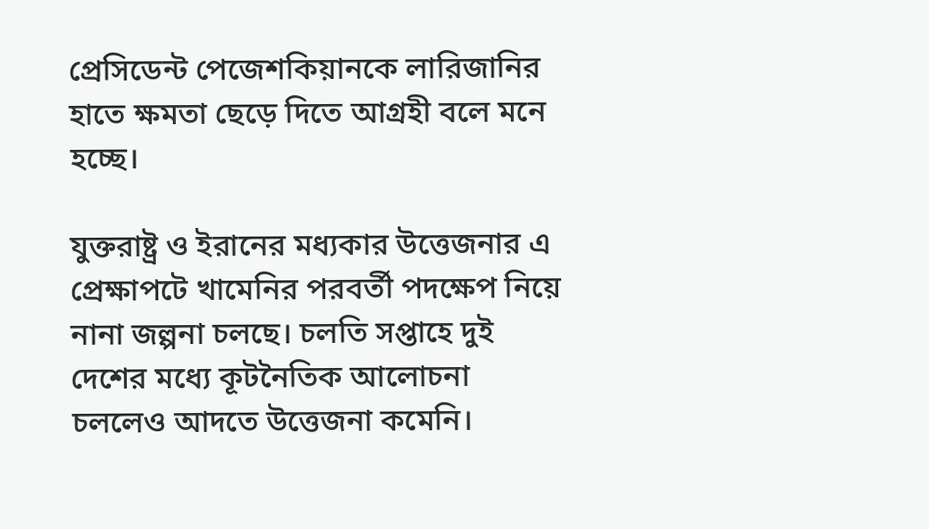প্রেসিডেন্ট পেজেশকিয়ানকে লারিজানির হাতে ক্ষমতা ছেড়ে দিতে আগ্রহী বলে মনে হচ্ছে।

যুক্তরাষ্ট্র ও ইরানের মধ্যকার উত্তেজনার এ প্রেক্ষাপটে খামেনির পরবর্তী পদক্ষেপ নিয়ে নানা জল্পনা চলছে। চলতি সপ্তাহে দুই দেশের মধ্যে কূটনৈতিক আলোচনা চললেও আদতে উত্তেজনা কমেনি।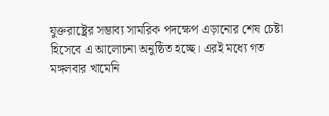যুক্তরাষ্ট্রের সম্ভাব্য সামরিক পদক্ষেপ এড়ানোর শেষ চেষ্টা হিসেবে এ আলোচনা অনুষ্ঠিত হচ্ছে। এরই মধ্যে গত মঙ্গলবার খামেনি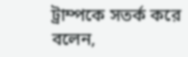ট্রাম্পকে সতর্ক করে বলেন,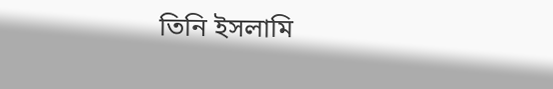তিনি ইসলামি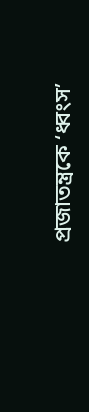প্রজাতন্ত্রকে ‘ধ্বংস’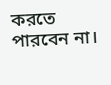করতে পারবেন না।